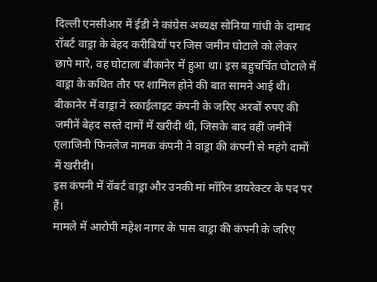दिल्ली एनसीआर में ईडी ने कांग्रेस अध्यक्ष सोनिया गांधी के दामाद रॉबर्ट वाड्रा के बेहद करीबियों पर जिस जमीन घोटाले को लेकर छापे मारे, वह घोटाला बीकानेर में हुआ था। इस बहुचर्चित घोटाले में वाड्रा के कथित तौर पर शामिल होने की बात सामने आई थी।
बीकानेर में वाड्रा ने स्काईलाइट कंपनी के जरिए अरबों रुपए की जमीनें बेहद सस्ते दामों में खरीदी थी, जिसके बाद वहीं जमीनें एलाजिनी फिनलेज नामक कंपनी ने वाड्रा की कंपनी से महंगे दामों में खरीदी।
इस कंपनी में रॉबर्ट वाड्रा और उनकी मां मॉरिन डायरेक्टर के पद पर हैं।
मामले में आरोपी महेश नागर के पास वाड्रा की कंपनी के जरिए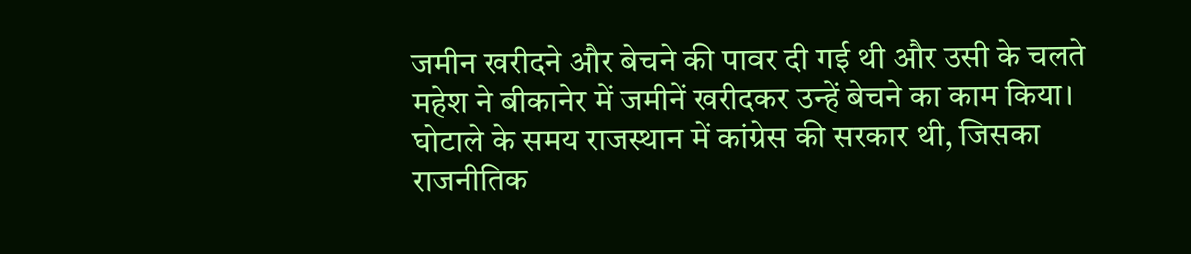जमीन खरीदने और बेचने की पावर दी गई थी और उसी के चलते महेश ने बीकानेर में जमीनें खरीदकर उन्हें बेचने का काम किया।
घोटाले के समय राजस्थान में कांग्रेस की सरकार थी, जिसका राजनीतिक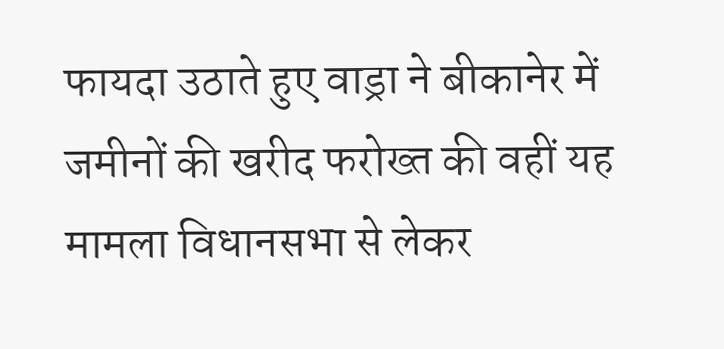फायदा उठाते हुए वाड्रा ने बीकानेर में जमीनों की खरीद फरोख्त की वहीं यह मामला विधानसभा से लेकर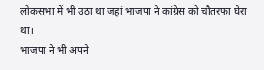लोकसभा में भी उठा था जहां भाजपा ने कांग्रेस को चौतरफा घेरा था।
भाजपा ने भी अपने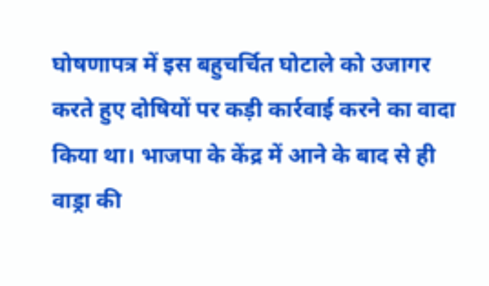घोषणापत्र में इस बहुचर्चित घोटाले को उजागर करते हुए दोषियों पर कड़ी कार्रवाई करने का वादा किया था। भाजपा के केंद्र में आने के बाद से ही वाड्रा की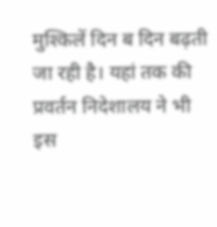मुश्किलें दिन ब दिन बढ़ती जा रही है। यहां तक की प्रवर्तन निदेशालय ने भी इस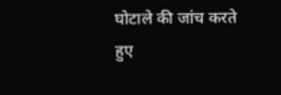घोटाले की जांच करते हुए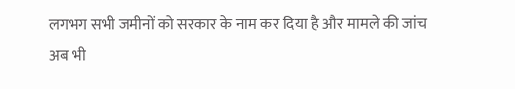लगभग सभी जमीनों को सरकार के नाम कर दिया है और मामले की जांच अब भी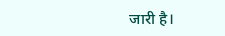जारी है।